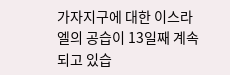가자지구에 대한 이스라엘의 공습이 13일째 계속되고 있습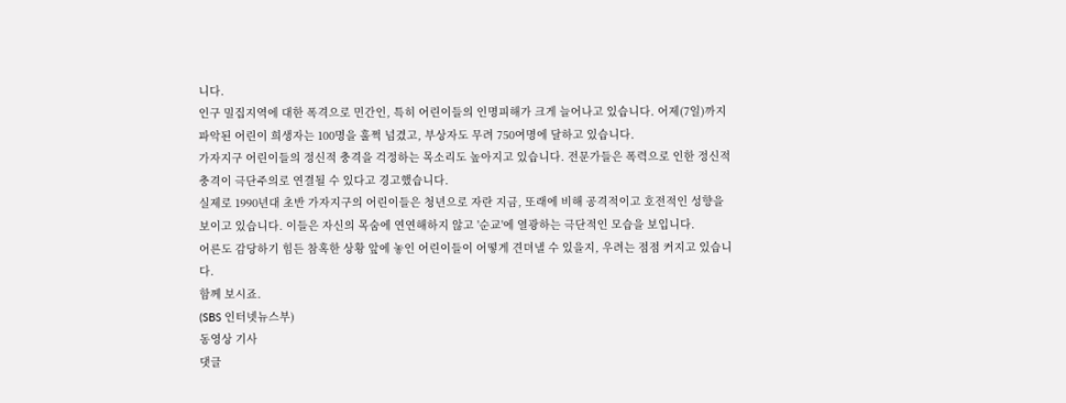니다.
인구 밀집지역에 대한 폭격으로 민간인, 특히 어린이들의 인명피해가 크게 늘어나고 있습니다. 어제(7일)까지 파악된 어린이 희생자는 100명을 훌쩍 넘겼고, 부상자도 무려 750여명에 달하고 있습니다.
가자지구 어린이들의 정신적 충격을 걱정하는 목소리도 높아지고 있습니다. 전문가들은 폭력으로 인한 정신적 충격이 극단주의로 연결될 수 있다고 경고했습니다.
실제로 1990년대 초반 가자지구의 어린이들은 청년으로 자란 지금, 또래에 비해 공격적이고 호전적인 성향을 보이고 있습니다. 이들은 자신의 목숨에 연연해하지 않고 '순교'에 열광하는 극단적인 모습을 보입니다.
어른도 감당하기 힘든 참혹한 상황 앞에 놓인 어린이들이 어떻게 견뎌낼 수 있을지, 우려는 점점 커지고 있습니다.
함께 보시죠.
(SBS 인터넷뉴스부)
동영상 기사
댓글